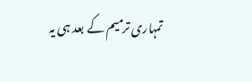تمہاری ترمیم کے بعد ہی یہ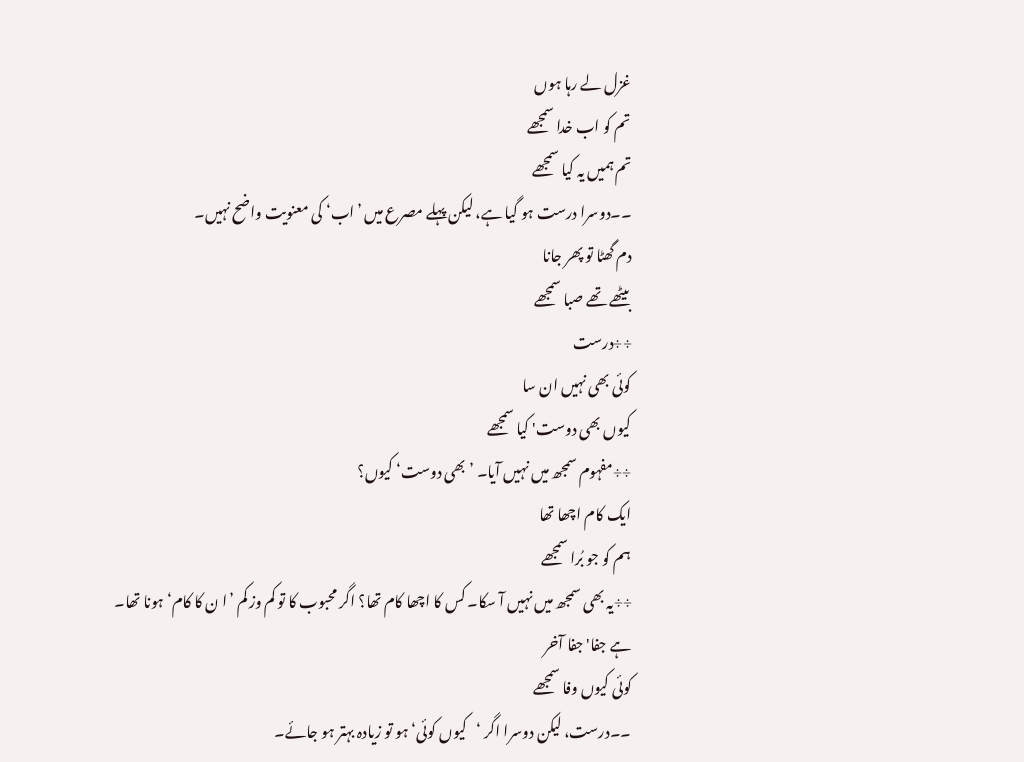غزل لے رہا ہوں
تم کو اب خدا سمجھے
تم ہمیں یہ کیا سمجھے
۔۔دوسرا درست ہو گیا ہے، لیکن پہلے مصرع میں ’اب‘ کی معنویت واضح نہیں۔
دم گھٹا تو پھر جانا
بیٹھے تھے صبا سمجھے
÷÷درست
کوئی بھی نہیں ان سا
کیوں بھی دوست' کیا سمجھے
÷÷مفہوم سمجھ میں نہیں آیا۔ ’بھی دوست‘ کیوں؟
ایک کام اچھا تھا
ہم کو جو بُرا سمجھے
÷÷یہ بھی سمجھ میں نہیں آ سکا۔ کس کا اچھا کام تھا؟ اگر محبوب کا تو کم وز کم ’ا ن کا کام‘ ہونا تھا۔
ہے جفا' جفا آخر
کوئی کیوں وفا سمجھے
۔۔درست، لیکن دوسرا اگر ‘کیوں کوئی‘ ہو تو زیادہ بہتر ہو جائے۔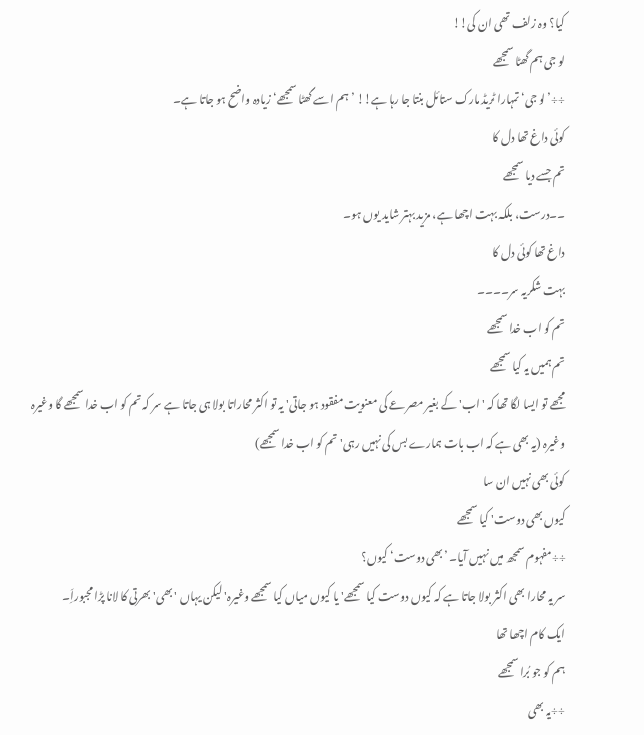کیا؟ وہ زلف تھی ان کی!!
لو جی ہم گھٹا سمجھے
÷÷’لو جی‘ تمہارا ٹریڈ مارک ستائل بنتا جا رہا ہے!! ’ہم اسے گھٹا سمجھے‘ زیادہ واضح ہو جاتا ہے۔
کوئی داغ تھا دل کا
تم جسے دیا سمجھے
۔۔درست، بلکہ بہت اچھا ہے، مزید بہتر شاید یوں ہو۔
داغ تھا کوئی دل کا
بہت شکریہ سر۔۔۔۔
تم کو اب خدا سمجھے
تم ہمیں یہ کیا سمجھے
مجھے تو ایسا لگا تھا کہ 'اب' کے بغیر مصرعے کی معنویت مفقود ہو جاتی' یہ تو اکثر محاراتا بولا ہی جاتا ہے سر کہ تم کو اب خدا سمجھے گا وغیرہ وغیرہ (یہ بھی ہے کہ اب بات ہمارے بس کی نہیں رہی' تم کو اب خدا سمجھے)
کوئی بھی نہیں ان سا
کیوں بھی دوست' کیا سمجھے
÷÷مفہوم سمجھ میں نہیں آیا۔ ’بھی دوست‘ کیوں؟
سر یہ محارا بھی اکثر بولا جاتا ہے کہ کیوں دوست کیا سمجھے' یا کیوں میاں کیا سمجھے وغیرہ' لیکن یہاں 'بھی' بھرتی کا لانا پڑا مجبوراَِ۔
ایک کام اچھا تھا
ہم کو جو بُرا سمجھے
÷÷یہ بھی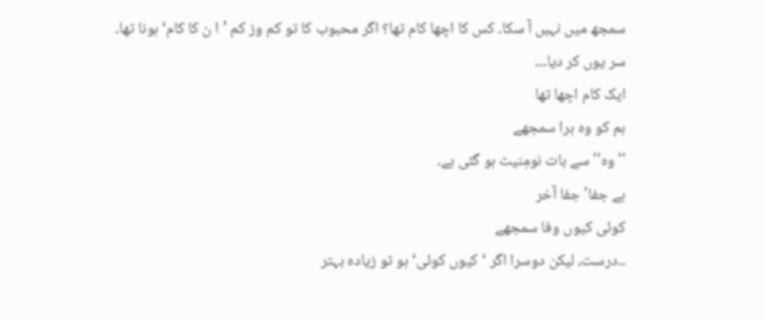سمجھ میں نہیں آ سکا۔ کس کا اچھا کام تھا؟ اگر محبوب کا تو کم وز کم ’ا ن کا کام‘ ہونا تھا۔
سر یوں کر دیا۔۔۔
ایک کام اچھا تھا
ہم کو وہ برا سمجھے
''وہ'' سے بات نومِنیٹ ہو گئی ہے۔
ہے جفا' جفا آخر
کوئی کیوں وفا سمجھے
۔۔درست، لیکن دوسرا اگر ‘کیوں کوئی‘ ہو تو زیادہ بہتر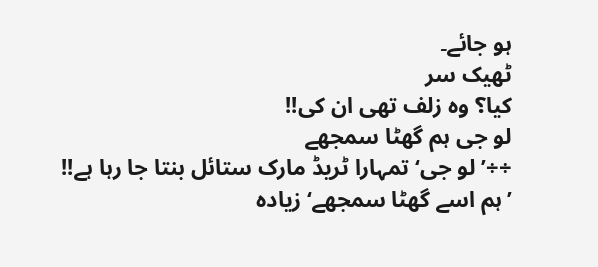ہو جائے۔
ٹھیک سر
کیا؟ وہ زلف تھی ان کی!!
لو جی ہم گھٹا سمجھے
÷÷’لو جی‘ تمہارا ٹریڈ مارک ستائل بنتا جا رہا ہے!! ’ہم اسے گھٹا سمجھے‘ زیادہ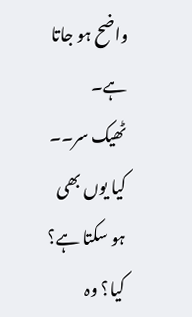واضح ہو جاتا ہے۔
ٹھیک سر۔۔ کیا یوں بھی ہو سکتا ہے؟
کیا؟ وہ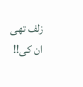زلف تھی ان کی!!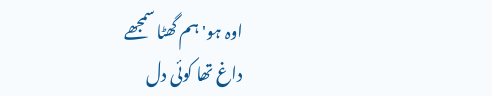اوہ ہو' ہم گھٹا سمجھے
داغ تھا کوئی دل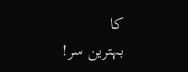کا
بہترین سر!